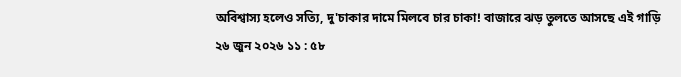অবিশ্বাস্য হলেও সত্যি, দু'চাকার দামে মিলবে চার চাকা! বাজারে ঝড় তুলতে আসছে এই গাড়ি
২৬ জুন ২০২৬ ১১ : ৫৮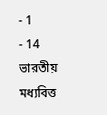- 1
- 14
ভারতীয় মধ্যবিত্ত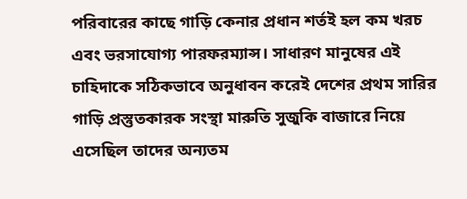পরিবারের কাছে গাড়ি কেনার প্রধান শর্তই হল কম খরচ এবং ভরসাযোগ্য পারফরম্যান্স। সাধারণ মানুষের এই চাহিদাকে সঠিকভাবে অনুধাবন করেই দেশের প্রথম সারির গাড়ি প্রস্তুতকারক সংস্থা মারুতি সুজুকি বাজারে নিয়ে এসেছিল তাদের অন্যতম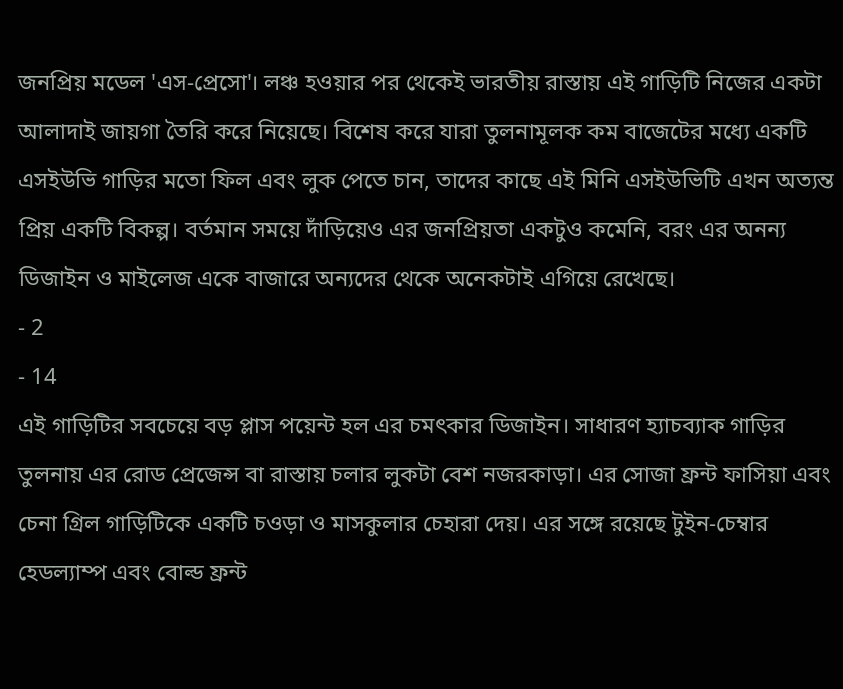জনপ্রিয় মডেল 'এস-প্রেসো'। লঞ্চ হওয়ার পর থেকেই ভারতীয় রাস্তায় এই গাড়িটি নিজের একটা আলাদাই জায়গা তৈরি করে নিয়েছে। বিশেষ করে যারা তুলনামূলক কম বাজেটের মধ্যে একটি এসইউভি গাড়ির মতো ফিল এবং লুক পেতে চান, তাদের কাছে এই মিনি এসইউভিটি এখন অত্যন্ত প্রিয় একটি বিকল্প। বর্তমান সময়ে দাঁড়িয়েও এর জনপ্রিয়তা একটুও কমেনি, বরং এর অনন্য ডিজাইন ও মাইলেজ একে বাজারে অন্যদের থেকে অনেকটাই এগিয়ে রেখেছে।
- 2
- 14
এই গাড়িটির সবচেয়ে বড় প্লাস পয়েন্ট হল এর চমৎকার ডিজাইন। সাধারণ হ্যাচব্যাক গাড়ির তুলনায় এর রোড প্রেজেন্স বা রাস্তায় চলার লুকটা বেশ নজরকাড়া। এর সোজা ফ্রন্ট ফাসিয়া এবং চেনা গ্রিল গাড়িটিকে একটি চওড়া ও মাসকুলার চেহারা দেয়। এর সঙ্গে রয়েছে টুইন-চেম্বার হেডল্যাম্প এবং বোল্ড ফ্রন্ট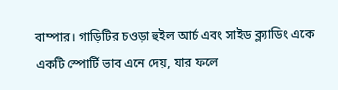বাম্পার। গাড়িটির চওড়া হুইল আর্চ এবং সাইড ক্ল্যাডিং একে একটি স্পোর্টি ভাব এনে দেয়, যার ফলে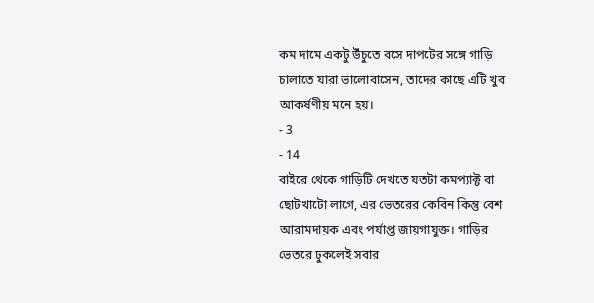কম দামে একটু উঁচুতে বসে দাপটের সঙ্গে গাড়ি চালাতে যারা ভালোবাসেন, তাদের কাছে এটি খুব আকর্ষণীয় মনে হয়।
- 3
- 14
বাইরে থেকে গাড়িটি দেখতে যতটা কমপ্যাক্ট বা ছোটখাটো লাগে, এর ভেতরের কেবিন কিন্তু বেশ আরামদায়ক এবং পর্যাপ্ত জায়গাযুক্ত। গাড়ির ভেতরে ঢুকলেই সবার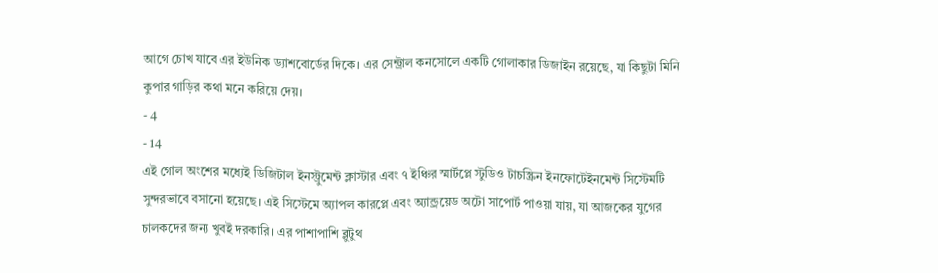আগে চোখ যাবে এর ইউনিক ড্যাশবোর্ডের দিকে। এর সেন্ট্রাল কনসোলে একটি গোলাকার ডিজাইন রয়েছে, যা কিছুটা মিনি কুপার গাড়ির কথা মনে করিয়ে দেয়।
- 4
- 14
এই গোল অংশের মধ্যেই ডিজিটাল ইনস্ট্রুমেন্ট ক্লাস্টার এবং ৭ ইঞ্চির স্মার্টপ্লে স্টুডিও টাচস্ক্রিন ইনফোটেইনমেন্ট সিস্টেমটি সুন্দরভাবে বসানো হয়েছে। এই সিস্টেমে অ্যাপল কারপ্লে এবং অ্যান্ড্রয়েড অটো সাপোর্ট পাওয়া যায়, যা আজকের যুগের চালকদের জন্য খুবই দরকারি। এর পাশাপাশি ব্লুটুথ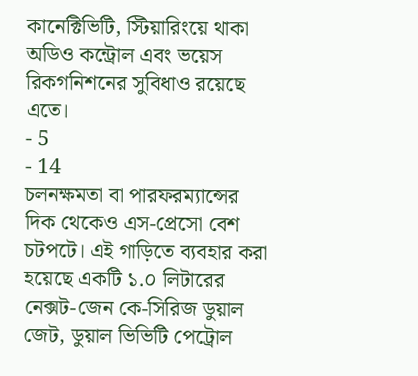কানেক্টিভিটি, স্টিয়ারিংয়ে থাকা অডিও কন্ট্রোল এবং ভয়েস রিকগনিশনের সুবিধাও রয়েছে এতে।
- 5
- 14
চলনক্ষমতা বা পারফরম্যান্সের দিক থেকেও এস-প্রেসো বেশ চটপটে। এই গাড়িতে ব্যবহার করা হয়েছে একটি ১.০ লিটারের নেক্সট-জেন কে-সিরিজ ডুয়াল জেট, ডুয়াল ভিভিটি পেট্রোল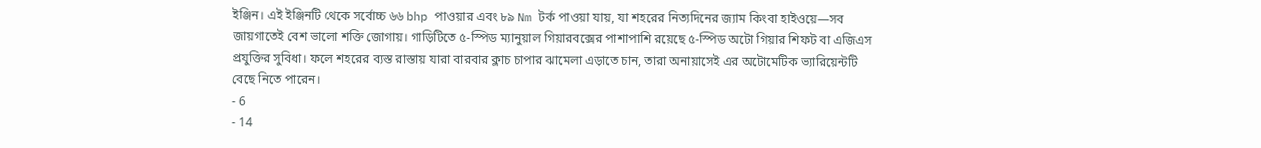ইঞ্জিন। এই ইঞ্জিনটি থেকে সর্বোচ্চ ৬৬ bhp পাওয়ার এবং ৮৯ Nm টর্ক পাওয়া যায়, যা শহরের নিত্যদিনের জ্যাম কিংবা হাইওয়ে—সব জায়গাতেই বেশ ভালো শক্তি জোগায়। গাড়িটিতে ৫-স্পিড ম্যানুয়াল গিয়ারবক্সের পাশাপাশি রয়েছে ৫-স্পিড অটো গিয়ার শিফট বা এজিএস প্রযুক্তির সুবিধা। ফলে শহরের ব্যস্ত রাস্তায় যারা বারবার ক্লাচ চাপার ঝামেলা এড়াতে চান, তারা অনায়াসেই এর অটোমেটিক ভ্যারিয়েন্টটি বেছে নিতে পারেন।
- 6
- 14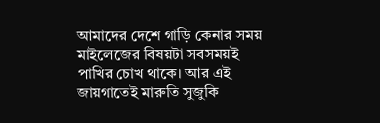আমাদের দেশে গাড়ি কেনার সময় মাইলেজের বিষয়টা সবসময়ই পাখির চোখ থাকে। আর এই জায়গাতেই মারুতি সুজুকি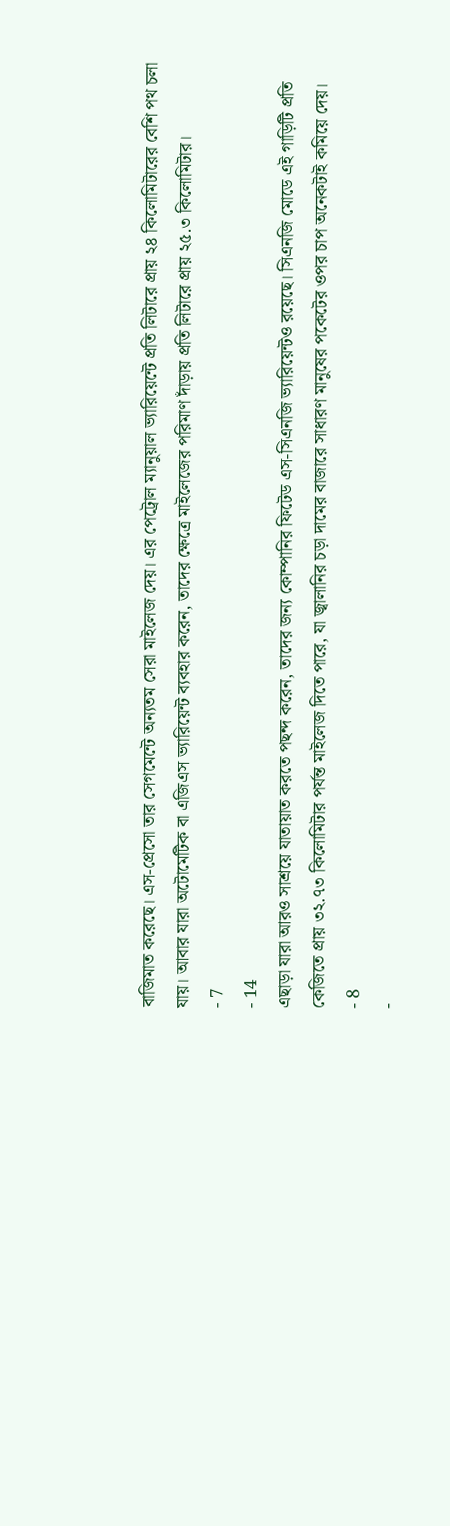বাজিমাত করেছে। এস-প্রেসো তার সেগমেন্টে অন্যতম সেরা মাইলেজ দেয়। এর পেট্রোল ম্যানুয়াল ভ্যারিয়েন্টে প্রতি লিটারে প্রায় ২৪ কিলোমিটারের বেশি পথ চলা যায়। আবার যারা অটোমেটিক বা এজিএস ভ্যারিয়েন্ট ব্যবহার করেন, তাদের ক্ষেত্রে মাইলেজের পরিমাণ দাঁড়ায় প্রতি লিটারে প্রায় ২৫.৩ কিলোমিটার।
- 7
- 14
এছাড়া যারা আরও সাশ্রয়ে যাতায়াত করতে পছন্দ করেন, তাদের জন্য কোম্পানির ফিটেড এস-সিএনজি ভ্যারিয়েন্টও রয়েছে। সিএনজি মোডে এই গাড়িটি প্রতি কেজিতে প্রায় ৩২.৭৩ কিলোমিটার পর্যন্ত মাইলেজ দিতে পারে, যা জ্বালানির চড়া দামের বাজারে সাধারণ মানুষের পকেটের ওপর চাপ অনেকটাই কমিয়ে দেয়।
- 8
-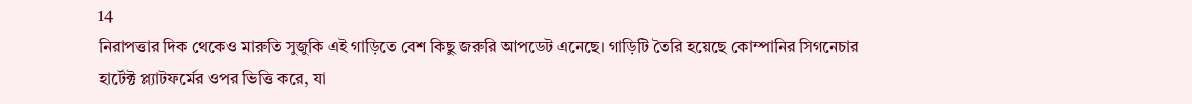14
নিরাপত্তার দিক থেকেও মারুতি সুজুকি এই গাড়িতে বেশ কিছু জরুরি আপডেট এনেছে। গাড়িটি তৈরি হয়েছে কোম্পানির সিগনেচার হার্টেক্ট প্ল্যাটফর্মের ওপর ভিত্তি করে, যা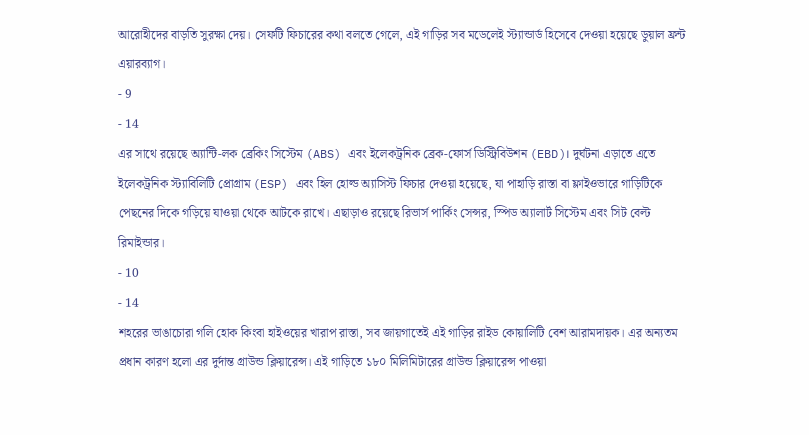আরোহীদের বাড়তি সুরক্ষা দেয়। সেফটি ফিচারের কথা বলতে গেলে, এই গাড়ির সব মডেলেই স্ট্যান্ডার্ড হিসেবে দেওয়া হয়েছে ডুয়াল ফ্রন্ট এয়ারব্যাগ।
- 9
- 14
এর সাথে রয়েছে অ্যান্টি-লক ব্রেকিং সিস্টেম (ABS) এবং ইলেকট্রনিক ব্রেক-ফোর্স ডিস্ট্রিবিউশন (EBD)। দুর্ঘটনা এড়াতে এতে ইলেকট্রনিক স্ট্যাবিলিটি প্রোগ্রাম (ESP) এবং হিল হোল্ড অ্যাসিস্ট ফিচার দেওয়া হয়েছে, যা পাহাড়ি রাস্তা বা ফ্লাইওভারে গাড়িটিকে পেছনের দিকে গড়িয়ে যাওয়া থেকে আটকে রাখে। এছাড়াও রয়েছে রিভার্স পার্কিং সেন্সর, স্পিড অ্যালার্ট সিস্টেম এবং সিট বেল্ট রিমাইন্ডার।
- 10
- 14
শহরের ভাঙাচোরা গলি হোক কিংবা হাইওয়ের খারাপ রাস্তা, সব জায়গাতেই এই গাড়ির রাইড কোয়ালিটি বেশ আরামদায়ক। এর অন্যতম প্রধান কারণ হলো এর দুর্দান্ত গ্রাউন্ড ক্লিয়ারেন্স। এই গাড়িতে ১৮০ মিলিমিটারের গ্রাউন্ড ক্লিয়ারেন্স পাওয়া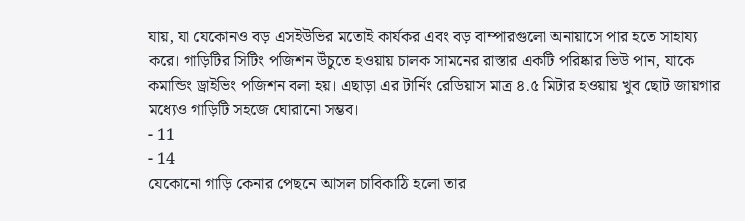যায়, যা যেকোনও বড় এসইউভির মতোই কার্যকর এবং বড় বাম্পারগুলো অনায়াসে পার হতে সাহায্য করে। গাড়িটির সিটিং পজিশন উঁচুতে হওয়ায় চালক সামনের রাস্তার একটি পরিষ্কার ভিউ পান, যাকে কমান্ডিং ড্রাইভিং পজিশন বলা হয়। এছাড়া এর টার্নিং রেডিয়াস মাত্র ৪.৫ মিটার হওয়ায় খুব ছোট জায়গার মধ্যেও গাড়িটি সহজে ঘোরানো সম্ভব।
- 11
- 14
যেকোনো গাড়ি কেনার পেছনে আসল চাবিকাঠি হলো তার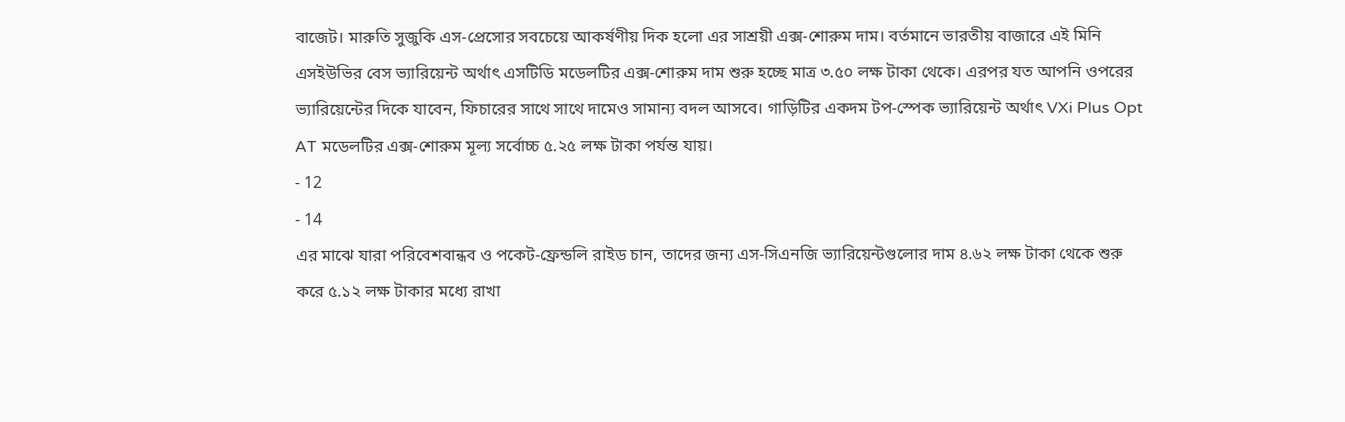বাজেট। মারুতি সুজুকি এস-প্রেসোর সবচেয়ে আকর্ষণীয় দিক হলো এর সাশ্রয়ী এক্স-শোরুম দাম। বর্তমানে ভারতীয় বাজারে এই মিনি এসইউভির বেস ভ্যারিয়েন্ট অর্থাৎ এসটিডি মডেলটির এক্স-শোরুম দাম শুরু হচ্ছে মাত্র ৩.৫০ লক্ষ টাকা থেকে। এরপর যত আপনি ওপরের ভ্যারিয়েন্টের দিকে যাবেন, ফিচারের সাথে সাথে দামেও সামান্য বদল আসবে। গাড়িটির একদম টপ-স্পেক ভ্যারিয়েন্ট অর্থাৎ VXi Plus Opt AT মডেলটির এক্স-শোরুম মূল্য সর্বোচ্চ ৫.২৫ লক্ষ টাকা পর্যন্ত যায়।
- 12
- 14
এর মাঝে যারা পরিবেশবান্ধব ও পকেট-ফ্রেন্ডলি রাইড চান, তাদের জন্য এস-সিএনজি ভ্যারিয়েন্টগুলোর দাম ৪.৬২ লক্ষ টাকা থেকে শুরু করে ৫.১২ লক্ষ টাকার মধ্যে রাখা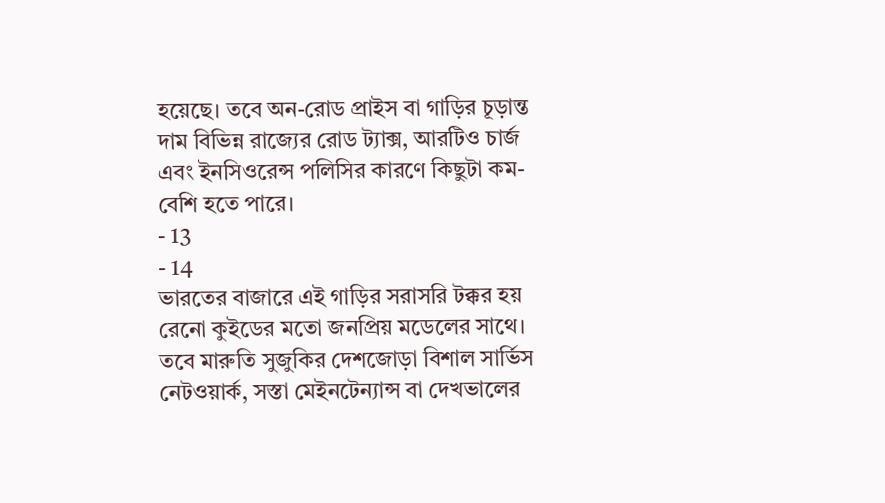হয়েছে। তবে অন-রোড প্রাইস বা গাড়ির চূড়ান্ত দাম বিভিন্ন রাজ্যের রোড ট্যাক্স, আরটিও চার্জ এবং ইনসিওরেন্স পলিসির কারণে কিছুটা কম-বেশি হতে পারে।
- 13
- 14
ভারতের বাজারে এই গাড়ির সরাসরি টক্কর হয় রেনো কুইডের মতো জনপ্রিয় মডেলের সাথে। তবে মারুতি সুজুকির দেশজোড়া বিশাল সার্ভিস নেটওয়ার্ক, সস্তা মেইনটেন্যান্স বা দেখভালের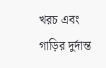খরচ এবং গাড়ির দুর্দান্ত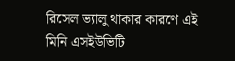রিসেল ভ্যালু থাকার কারণে এই মিনি এসইউভিটি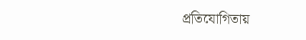প্রতিযোগিতায়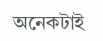অনেকটাই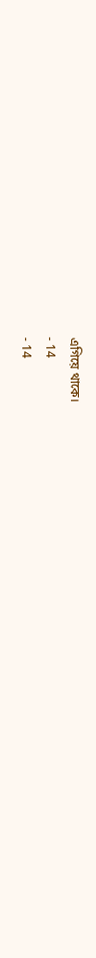এগিয়ে থাকে।
- 14
- 14